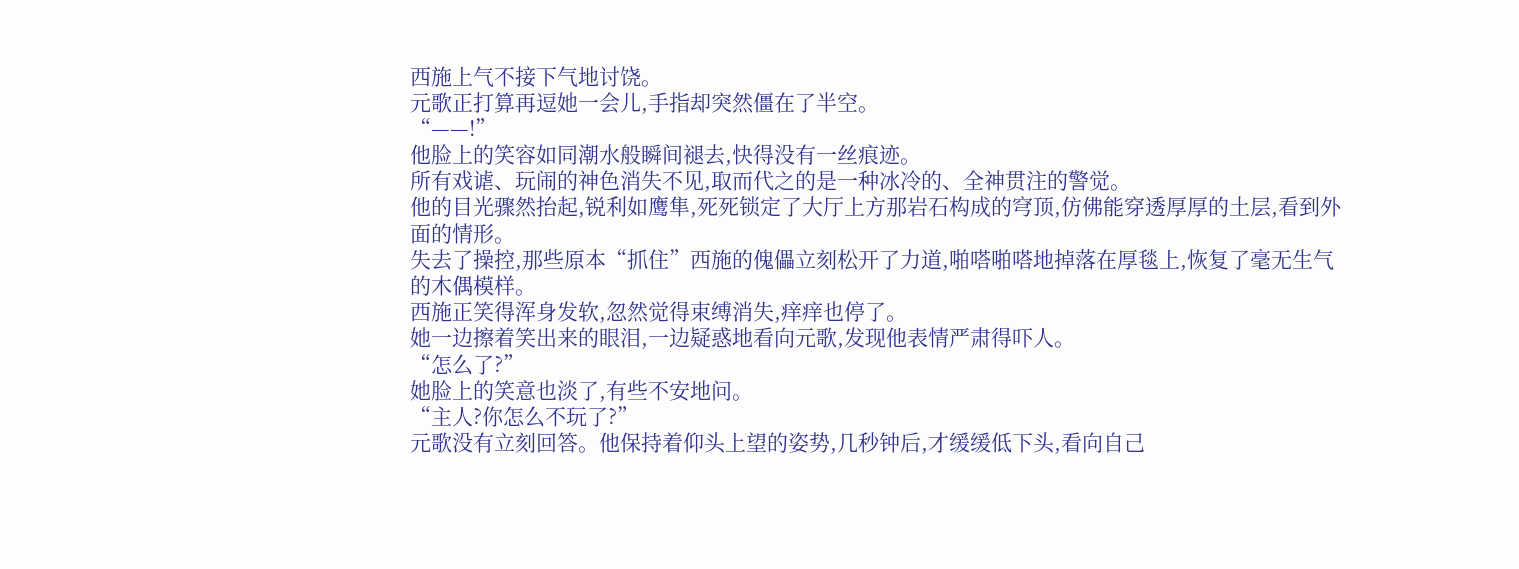西施上气不接下气地讨饶。
元歌正打算再逗她一会儿,手指却突然僵在了半空。
“——!”
他脸上的笑容如同潮水般瞬间褪去,快得没有一丝痕迹。
所有戏谑、玩闹的神色消失不见,取而代之的是一种冰冷的、全神贯注的警觉。
他的目光骤然抬起,锐利如鹰隼,死死锁定了大厅上方那岩石构成的穹顶,仿佛能穿透厚厚的土层,看到外面的情形。
失去了操控,那些原本“抓住”西施的傀儡立刻松开了力道,啪嗒啪嗒地掉落在厚毯上,恢复了毫无生气的木偶模样。
西施正笑得浑身发软,忽然觉得束缚消失,痒痒也停了。
她一边擦着笑出来的眼泪,一边疑惑地看向元歌,发现他表情严肃得吓人。
“怎么了?”
她脸上的笑意也淡了,有些不安地问。
“主人?你怎么不玩了?”
元歌没有立刻回答。他保持着仰头上望的姿势,几秒钟后,才缓缓低下头,看向自己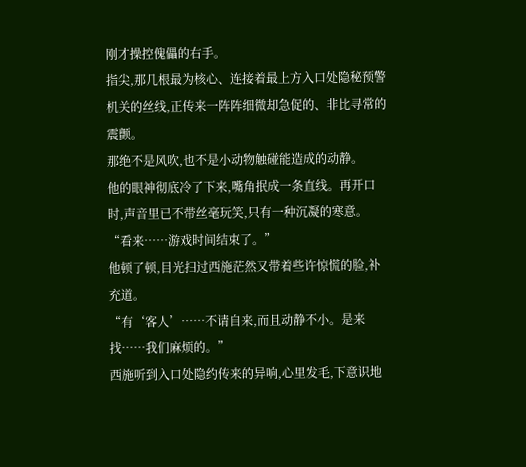刚才操控傀儡的右手。
指尖,那几根最为核心、连接着最上方入口处隐秘预警机关的丝线,正传来一阵阵细微却急促的、非比寻常的震颤。
那绝不是风吹,也不是小动物触碰能造成的动静。
他的眼神彻底冷了下来,嘴角抿成一条直线。再开口时,声音里已不带丝毫玩笑,只有一种沉凝的寒意。
“看来……游戏时间结束了。”
他顿了顿,目光扫过西施茫然又带着些许惊慌的脸,补充道。
“有‘客人’……不请自来,而且动静不小。是来找……我们麻烦的。”
西施听到入口处隐约传来的异响,心里发毛,下意识地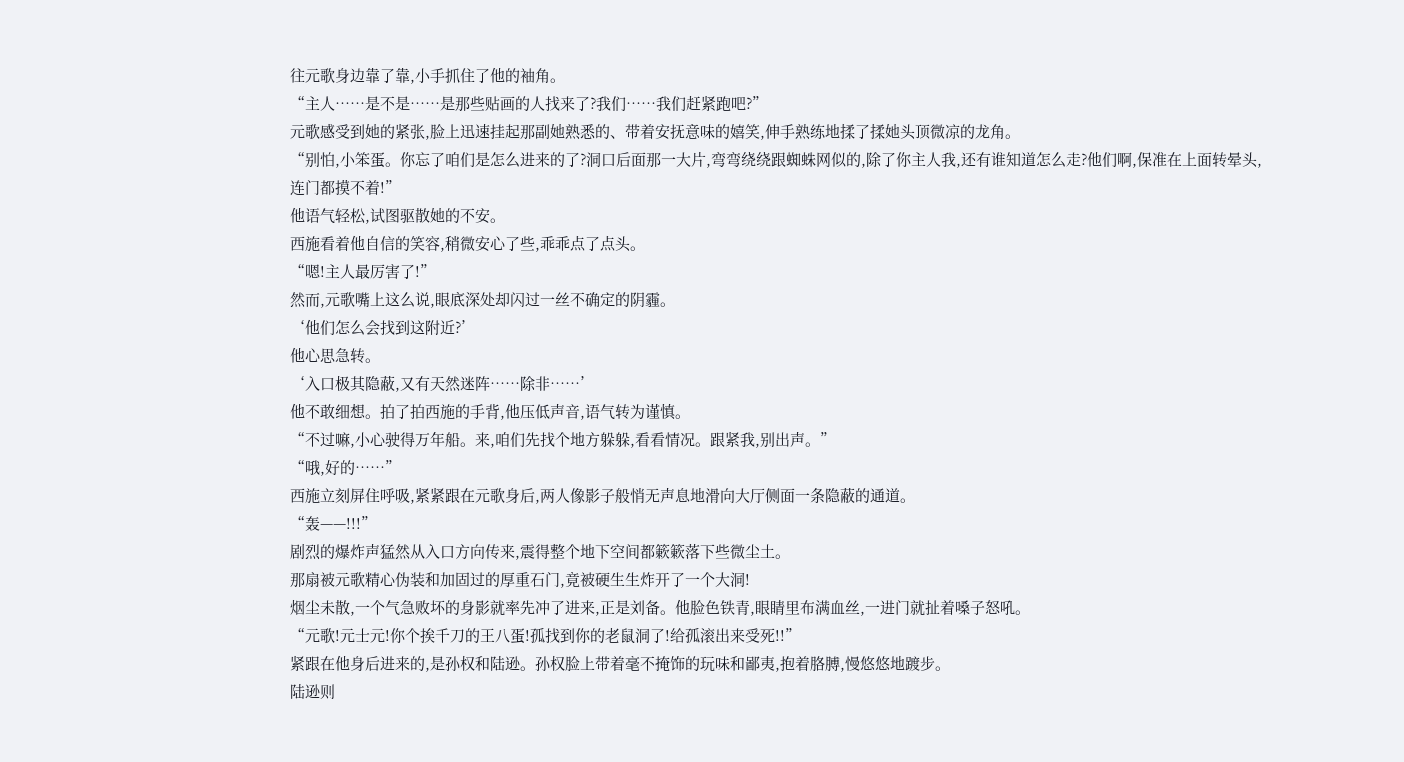往元歌身边靠了靠,小手抓住了他的袖角。
“主人……是不是……是那些贴画的人找来了?我们……我们赶紧跑吧?”
元歌感受到她的紧张,脸上迅速挂起那副她熟悉的、带着安抚意味的嬉笑,伸手熟练地揉了揉她头顶微凉的龙角。
“别怕,小笨蛋。你忘了咱们是怎么进来的了?洞口后面那一大片,弯弯绕绕跟蜘蛛网似的,除了你主人我,还有谁知道怎么走?他们啊,保准在上面转晕头,连门都摸不着!”
他语气轻松,试图驱散她的不安。
西施看着他自信的笑容,稍微安心了些,乖乖点了点头。
“嗯!主人最厉害了!”
然而,元歌嘴上这么说,眼底深处却闪过一丝不确定的阴霾。
‘他们怎么会找到这附近?’
他心思急转。
‘入口极其隐蔽,又有天然迷阵……除非……’
他不敢细想。拍了拍西施的手背,他压低声音,语气转为谨慎。
“不过嘛,小心驶得万年船。来,咱们先找个地方躲躲,看看情况。跟紧我,别出声。”
“哦,好的……”
西施立刻屏住呼吸,紧紧跟在元歌身后,两人像影子般悄无声息地滑向大厅侧面一条隐蔽的通道。
“轰——!!!”
剧烈的爆炸声猛然从入口方向传来,震得整个地下空间都簌簌落下些微尘土。
那扇被元歌精心伪装和加固过的厚重石门,竟被硬生生炸开了一个大洞!
烟尘未散,一个气急败坏的身影就率先冲了进来,正是刘备。他脸色铁青,眼睛里布满血丝,一进门就扯着嗓子怒吼。
“元歌!元士元!你个挨千刀的王八蛋!孤找到你的老鼠洞了!给孤滚出来受死!!”
紧跟在他身后进来的,是孙权和陆逊。孙权脸上带着毫不掩饰的玩味和鄙夷,抱着胳膊,慢悠悠地踱步。
陆逊则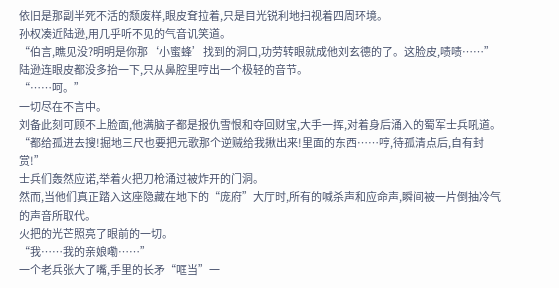依旧是那副半死不活的颓废样,眼皮耷拉着,只是目光锐利地扫视着四周环境。
孙权凑近陆逊,用几乎听不见的气音讥笑道。
“伯言,瞧见没?明明是你那‘小蜜蜂’找到的洞口,功劳转眼就成他刘玄德的了。这脸皮,啧啧……”
陆逊连眼皮都没多抬一下,只从鼻腔里哼出一个极轻的音节。
“……呵。”
一切尽在不言中。
刘备此刻可顾不上脸面,他满脑子都是报仇雪恨和夺回财宝,大手一挥,对着身后涌入的蜀军士兵吼道。
“都给孤进去搜!掘地三尺也要把元歌那个逆贼给我揪出来!里面的东西……哼,待孤清点后,自有封赏!”
士兵们轰然应诺,举着火把刀枪涌过被炸开的门洞。
然而,当他们真正踏入这座隐藏在地下的“庞府”大厅时,所有的喊杀声和应命声,瞬间被一片倒抽冷气的声音所取代。
火把的光芒照亮了眼前的一切。
“我……我的亲娘嘞……”
一个老兵张大了嘴,手里的长矛“哐当”一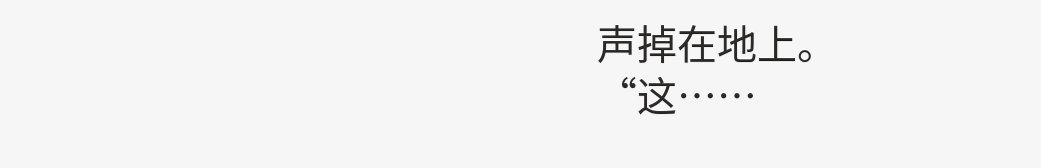声掉在地上。
“这……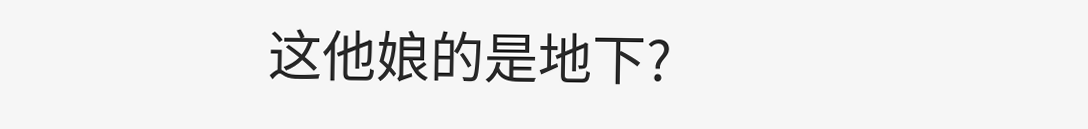这他娘的是地下?